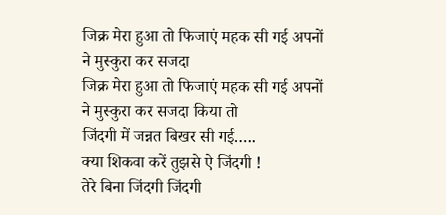जिक्र मेरा हुआ तो फिजाएं महक सी गई अपनों ने मुस्कुरा कर सजदा
जिक्र मेरा हुआ तो फिजाएं महक सी गई अपनों ने मुस्कुरा कर सजदा किया तो
जिंदगी में जन्नत बिखर सी गई…..
क्या शिकवा करें तुझसे ऐ जिंदगी !
तेरे बिना जिंदगी जिंदगी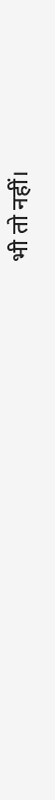भी तो नहीं।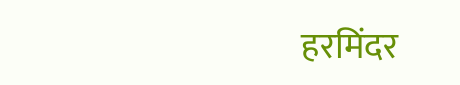हरमिंदर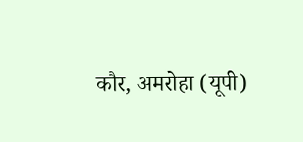कौर, अमरोहा (यूपी)